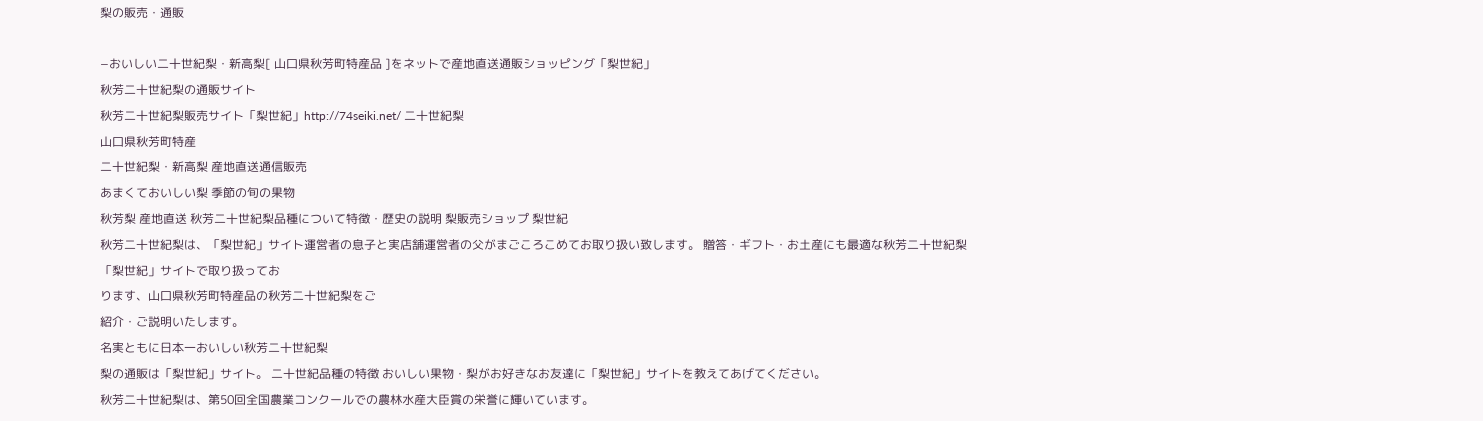梨の販売・通販

−おいしい二十世紀梨・新高梨[ 山口県秋芳町特産品 ]をネットで産地直送通販ショッピング「梨世紀」
秋芳二十世紀梨の通販サイト
秋芳二十世紀梨販売サイト「梨世紀」http://74seiki.net/ 二十世紀梨
山口県秋芳町特産
二十世紀梨・新高梨 産地直送通信販売
あまくておいしい梨 季節の旬の果物
秋芳梨 産地直送 秋芳二十世紀梨品種について特徴・歴史の説明 梨販売ショップ 梨世紀
秋芳二十世紀梨は、「梨世紀」サイト運営者の息子と実店舗運営者の父がまごころこめてお取り扱い致します。 贈答・ギフト・お土産にも最適な秋芳二十世紀梨  「梨世紀」サイトで取り扱ってお
ります、山口県秋芳町特産品の秋芳二十世紀梨をご
紹介・ご説明いたします。
名実ともに日本一おいしい秋芳二十世紀梨
梨の通販は「梨世紀」サイト。 二十世紀品種の特徴 おいしい果物・梨がお好きなお友達に「梨世紀」サイトを教えてあげてください。
秋芳二十世紀梨は、第50回全国農業コンクールでの農林水産大臣賞の栄誉に輝いています。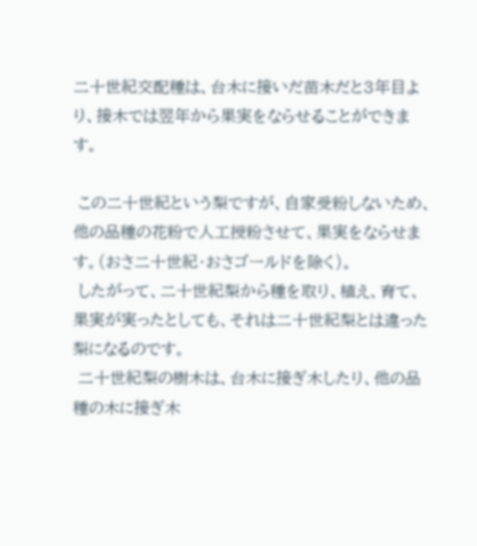二十世紀交配種は、台木に接いだ苗木だと3年目より、接木では翌年から果実をならせることができます。

 この二十世紀という梨ですが、自家受粉しないため、他の品種の花粉で人工授粉させて、果実をならせます。(おさ二十世紀・おさゴールドを除く)。
 したがって、二十世紀梨から種を取り、植え、育て、果実が実ったとしても、それは二十世紀梨とは違った梨になるのです。
 二十世紀梨の樹木は、台木に接ぎ木したり、他の品種の木に接ぎ木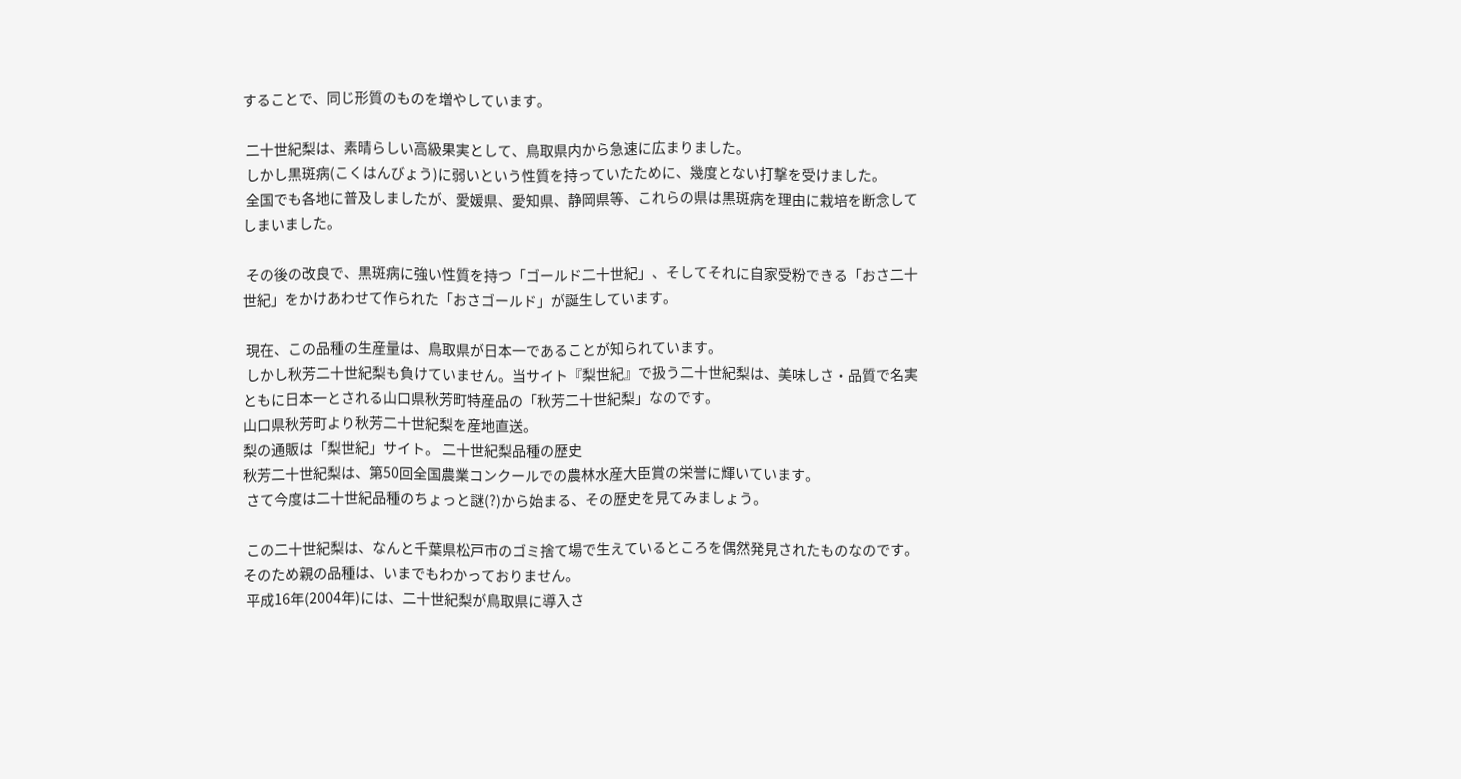することで、同じ形質のものを増やしています。

 二十世紀梨は、素晴らしい高級果実として、鳥取県内から急速に広まりました。
 しかし黒斑病(こくはんびょう)に弱いという性質を持っていたために、幾度とない打撃を受けました。
 全国でも各地に普及しましたが、愛媛県、愛知県、静岡県等、これらの県は黒斑病を理由に栽培を断念してしまいました。

 その後の改良で、黒斑病に強い性質を持つ「ゴールド二十世紀」、そしてそれに自家受粉できる「おさ二十世紀」をかけあわせて作られた「おさゴールド」が誕生しています。

 現在、この品種の生産量は、鳥取県が日本一であることが知られています。
 しかし秋芳二十世紀梨も負けていません。当サイト『梨世紀』で扱う二十世紀梨は、美味しさ・品質で名実ともに日本一とされる山口県秋芳町特産品の「秋芳二十世紀梨」なのです。
山口県秋芳町より秋芳二十世紀梨を産地直送。
梨の通販は「梨世紀」サイト。 二十世紀梨品種の歴史
秋芳二十世紀梨は、第50回全国農業コンクールでの農林水産大臣賞の栄誉に輝いています。
 さて今度は二十世紀品種のちょっと謎(?)から始まる、その歴史を見てみましょう。

 この二十世紀梨は、なんと千葉県松戸市のゴミ捨て場で生えているところを偶然発見されたものなのです。そのため親の品種は、いまでもわかっておりません。
 平成16年(2004年)には、二十世紀梨が鳥取県に導入さ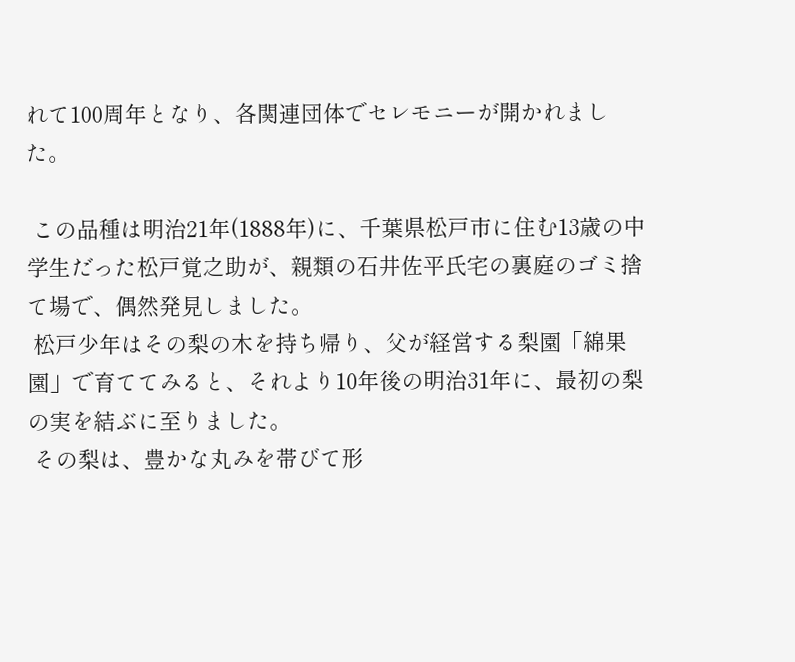れて100周年となり、各関連団体でセレモニーが開かれました。

 この品種は明治21年(1888年)に、千葉県松戸市に住む13歳の中学生だった松戸覚之助が、親類の石井佐平氏宅の裏庭のゴミ捨て場で、偶然発見しました。
 松戸少年はその梨の木を持ち帰り、父が経営する梨園「綿果園」で育ててみると、それより10年後の明治31年に、最初の梨の実を結ぶに至りました。
 その梨は、豊かな丸みを帯びて形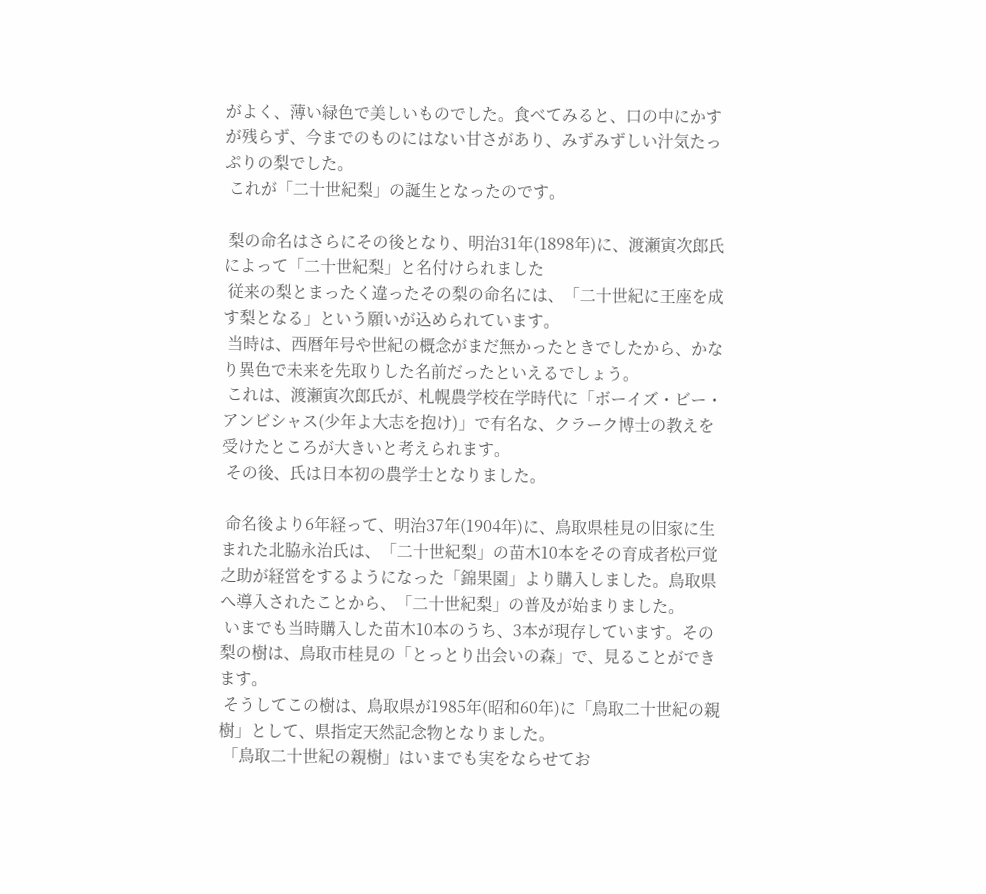がよく、薄い緑色で美しいものでした。食べてみると、口の中にかすが残らず、今までのものにはない甘さがあり、みずみずしい汁気たっぷりの梨でした。
 これが「二十世紀梨」の誕生となったのです。

 梨の命名はさらにその後となり、明治31年(1898年)に、渡瀬寅次郎氏によって「二十世紀梨」と名付けられました
 従来の梨とまったく違ったその梨の命名には、「二十世紀に王座を成す梨となる」という願いが込められています。
 当時は、西暦年号や世紀の概念がまだ無かったときでしたから、かなり異色で未来を先取りした名前だったといえるでしょう。
 これは、渡瀬寅次郎氏が、札幌農学校在学時代に「ボーイズ・ビー・アンビシャス(少年よ大志を抱け)」で有名な、クラーク博士の教えを受けたところが大きいと考えられます。
 その後、氏は日本初の農学士となりました。

 命名後より6年経って、明治37年(1904年)に、鳥取県桂見の旧家に生まれた北脇永治氏は、「二十世紀梨」の苗木10本をその育成者松戸覚之助が経営をするようになった「錦果園」より購入しました。鳥取県へ導入されたことから、「二十世紀梨」の普及が始まりました。
 いまでも当時購入した苗木10本のうち、3本が現存しています。その梨の樹は、鳥取市桂見の「とっとり出会いの森」で、見ることができます。
 そうしてこの樹は、鳥取県が1985年(昭和60年)に「鳥取二十世紀の親樹」として、県指定天然記念物となりました。
 「鳥取二十世紀の親樹」はいまでも実をならせてお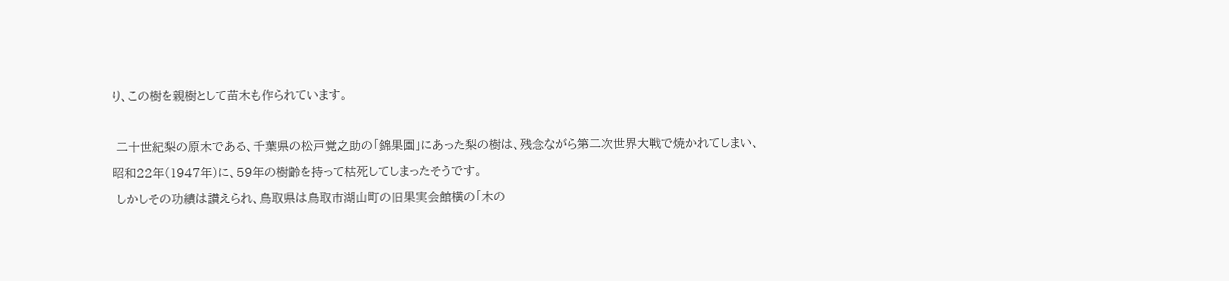り、この樹を親樹として苗木も作られています。

 二十世紀梨の原木である、千葉県の松戸覚之助の「錦果園」にあった梨の樹は、残念ながら第二次世界大戦で焼かれてしまい、昭和22年(1947年)に、59年の樹齢を持って枯死してしまったそうです。
 しかしその功績は讃えられ、鳥取県は鳥取市湖山町の旧果実会館横の「木の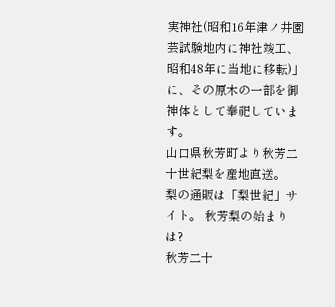実神社(昭和16年津ノ井園芸試験地内に神社竣工、昭和48年に当地に移転)」に、その原木の一部を御神体として奉祀しています。
山口県秋芳町より秋芳二十世紀梨を産地直送。
梨の通販は「梨世紀」サイト。 秋芳梨の始まりは?
秋芳二十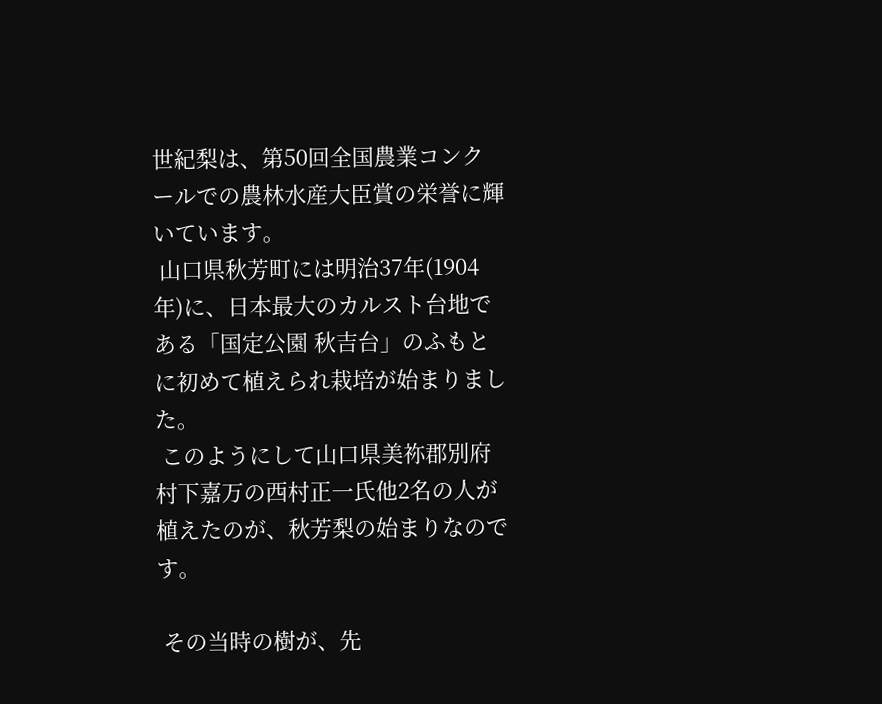世紀梨は、第50回全国農業コンクールでの農林水産大臣賞の栄誉に輝いています。
 山口県秋芳町には明治37年(1904年)に、日本最大のカルスト台地である「国定公園 秋吉台」のふもとに初めて植えられ栽培が始まりました。
 このようにして山口県美祢郡別府村下嘉万の西村正一氏他2名の人が植えたのが、秋芳梨の始まりなのです。

 その当時の樹が、先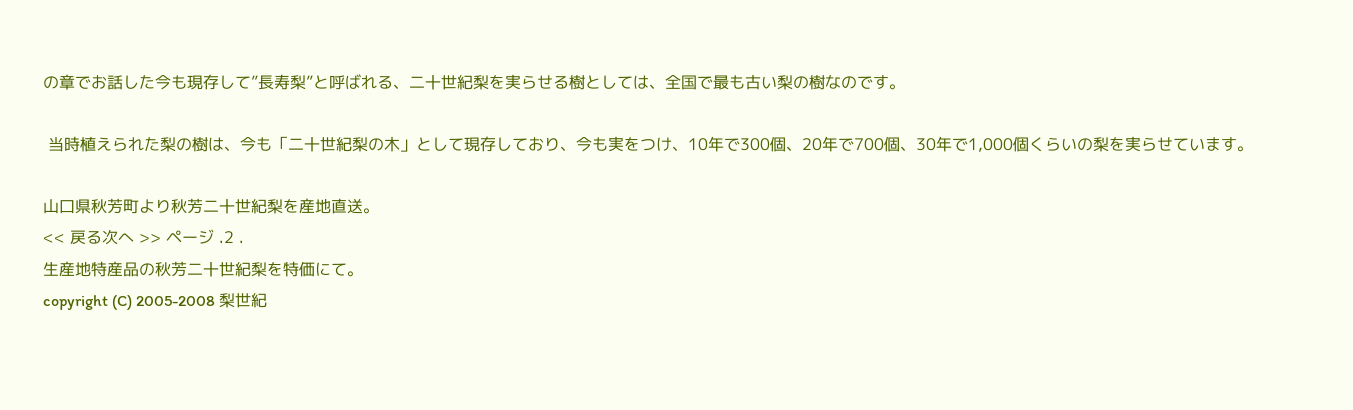の章でお話した今も現存して”長寿梨”と呼ばれる、二十世紀梨を実らせる樹としては、全国で最も古い梨の樹なのです。

 当時植えられた梨の樹は、今も「二十世紀梨の木」として現存しており、今も実をつけ、10年で300個、20年で700個、30年で1,000個くらいの梨を実らせています。

山口県秋芳町より秋芳二十世紀梨を産地直送。
<< 戻る次へ >> ページ .2 .
生産地特産品の秋芳二十世紀梨を特価にて。
copyright (C) 2005-2008 梨世紀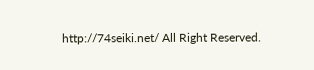http://74seiki.net/ All Right Reserved.